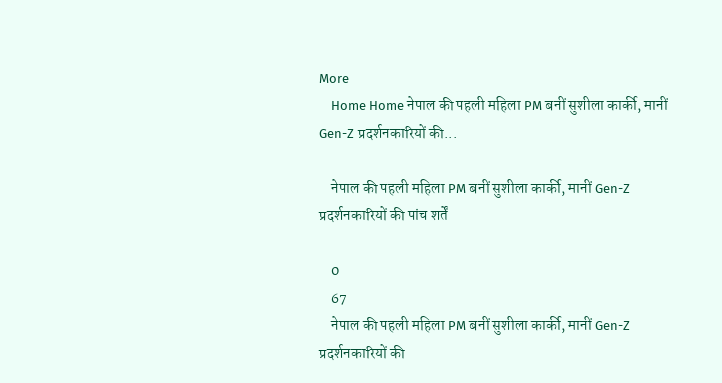More
    Home Home नेपाल की पहली महिला PM बनीं सुशीला कार्की, मानीं Gen-Z प्रदर्शनकारियों की...

    नेपाल की पहली महिला PM बनीं सुशीला कार्की, मानीं Gen-Z प्रदर्शनकारियों की पांच शर्तें

    0
    67
    नेपाल की पहली महिला PM बनीं सुशीला कार्की, मानीं Gen-Z प्रदर्शनकारियों की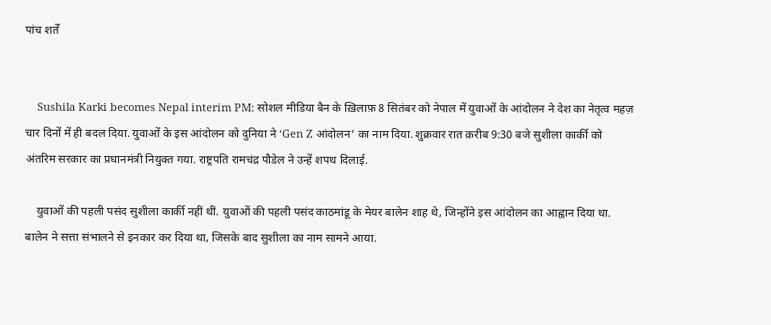पांच शर्तें


    Sushila Karki becomes Nepal interim PM: सोशल मीडिया बैन के ख़िलाफ़ 8 सितंबर को नेपाल में युवाओं के आंदोलन ने देश का नेतृत्व महज़ चार दिनों में ही बदल दिया. युवाओं के इस आंदोलन को दुनिया ने ‘Gen Z आंदोलन’ का नाम दिया. शुक्रवार रात क़रीब 9:30 बजे सुशीला कार्की को अंतरिम सरकार का प्रधानमंत्री नियुक्त गया. राष्ट्रपति रामचंद्र पौडेल ने उन्हें शपथ दिलाई.

    युवाओं की पहली पसंद सुशीला कार्की नहीं थीं. युवाओं की पहली पसंद काठमांडू के मेयर बालेन शाह थे, जिन्होंने इस आंदोलन का आह्वान दिया था. बालेन ने सत्ता संभालने से इनकार कर दिया था, जिसके बाद सुशीला का नाम सामने आया.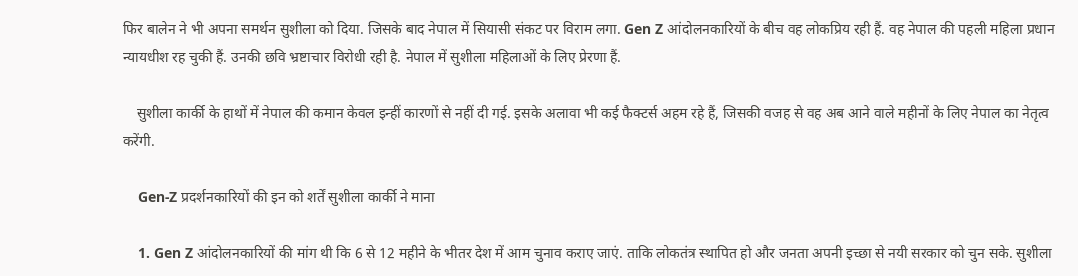फिर बालेन ने भी अपना समर्थन सुशीला को दिया. जिसके बाद नेपाल में सियासी संकट पर विराम लगा. Gen Z आंदोलनकारियों के बीच वह लोकप्रिय रही हैं. वह नेपाल की पहली महिला प्रधान न्यायधीश रह चुकी हैं. उनकी छवि भ्रष्टाचार विरोधी रही है. नेपाल में सुशीला महिलाओं के लिए प्रेरणा हैं.

    सुशीला कार्की के हाथों में नेपाल की कमान केवल इन्हीं कारणों से नहीं दी गई. इसके अलावा भी कई फैक्टर्स अहम रहे हैं, जिसकी वजह से वह अब आने वाले महीनों के लिए नेपाल का नेतृत्व करेंगी.

    Gen-Z प्रदर्शनकारियों की इन को शर्तें सुशीला कार्की ने माना

    1. Gen Z आंदोलनकारियों की मांग थी कि 6 से 12 महीने के भीतर देश में आम चुनाव कराए जाएं. ताकि लोकतंत्र स्थापित हो और जनता अपनी इच्छा से नयी सरकार को चुन सके. सुशीला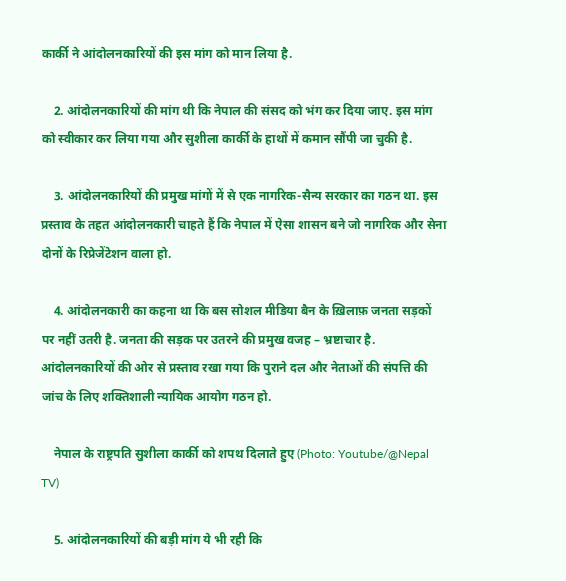कार्की ने आंदोलनकारियों की इस मांग को मान लिया है.

    2. आंदोलनकारियों की मांग थी कि नेपाल की संसद को भंग कर दिया जाए. इस मांग को स्वीकार कर लिया गया और सुशीला कार्की के हाथों में कमान सौंपी जा चुकी है.

    3. आंदोलनकारियों की प्रमुख मांगों में से एक नागरिक-सैन्य सरकार का गठन था. इस प्रस्ताव के तहत आंदोलनकारी चाहते हैं कि नेपाल में ऐसा शासन बने जो नागरिक और सेना दोनों के रिप्रेजेंटेशन वाला हो.

    4. आंदोलनकारी का कहना था कि बस सोशल मीडिया बैन के ख़िलाफ़ जनता सड़कों पर नहीं उतरी है. जनता की सड़क पर उतरने की प्रमुख वजह – भ्रष्टाचार है. आंदोलनकारियों की ओर से प्रस्ताव रखा गया कि पुराने दल और नेताओं की संपत्ति की जांच के लिए शक्तिशाली न्यायिक आयोग गठन हो.

    नेपाल के राष्ट्रपति सुशीला कार्की को शपथ दिलाते हुए (Photo: Youtube/@Nepal TV)

    5. आंदोलनकारियों की बड़ी मांग ये भी रही कि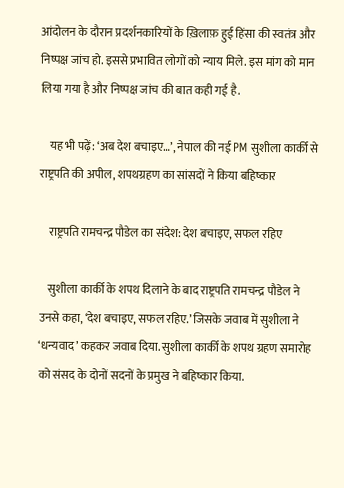आंदोलन के दौरान प्रदर्शनकारियों के ख़िलाफ़ हुई हिंसा की स्वतंत्र और निष्पक्ष जांच हो. इससे प्रभावित लोगों को न्याय मिले. इस मांग को मान लिया गया है और निष्पक्ष जांच की बात कही गई है.

    यह भी पढ़ें: ‘अब देश बचाइए…’, नेपाल की नई PM सुशीला कार्की से राष्ट्रपति की अपील, शपथग्रहण का सांसदों ने किया बहिष्कार

    राष्ट्रपति रामचन्द्र पौडेल का संदेश: देश बचाइए, सफल रहिए

    सुशीला कार्की के शपथ दिलाने के बाद राष्ट्रपति रामचन्द्र पौडेल ने उनसे कहा, ‘देश बचाइए, सफल रहिए.’ जिसके जवाब में सुशीला ने ‘धन्यवाद’ कहकर जवाब दिया. सुशीला कार्की के शपथ ग्रहण समारोह को संसद के दोनों सदनों के प्रमुख ने बहिष्कार किया.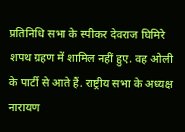प्रतिनिधि सभा के स्पीकर देवराज घिमिरे शपथ ग्रहण में शामिल नहीं हुए. वह ओली के पार्टी से आते हैं. राष्ट्रीय सभा के अध्यक्ष नारायण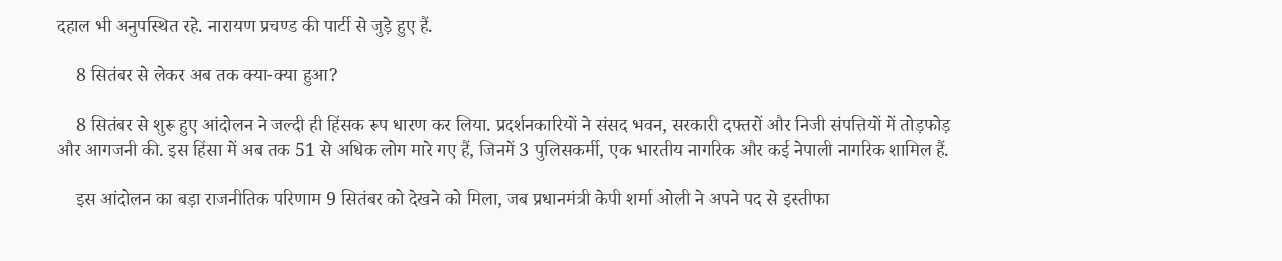दहाल भी अनुपस्थित रहे. नारायण प्रचण्ड की पार्टी से जुड़े हुए हैं.

    8 सितंबर से लेकर अब तक क्या-क्या हुआ?

    8 सितंबर से शुरू हुए आंदोलन ने जल्दी ही हिंसक रूप धारण कर लिया. प्रदर्शनकारियों ने संसद भवन, सरकारी दफ्तरों और निजी संपत्तियों में तोड़फोड़ और आगजनी की. इस हिंसा में अब तक 51 से अधिक लोग मारे गए हैं, जिनमें 3 पुलिसकर्मी, एक भारतीय नागरिक और कई नेपाली नागरिक शामिल हैं.

    इस आंदोलन का बड़ा राजनीतिक परिणाम 9 सितंबर को देखने को मिला, जब प्रधानमंत्री केपी शर्मा ओली ने अपने पद से इस्तीफा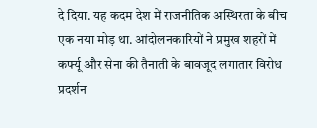दे दिया. यह कदम देश में राजनीतिक अस्थिरता के बीच एक नया मोड़ था. आंदोलनकारियों ने प्रमुख शहरों में कर्फ्यू और सेना की तैनाती के बावजूद लगातार विरोध प्रदर्शन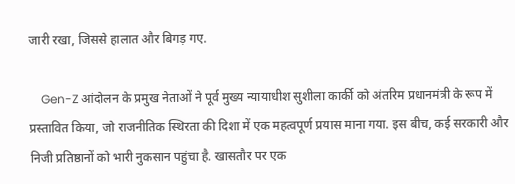जारी रखा, जिससे हालात और बिगड़ गए.

    Gen-Z आंदोलन के प्रमुख नेताओं ने पूर्व मुख्य न्यायाधीश सुशीला कार्की को अंतरिम प्रधानमंत्री के रूप में प्रस्तावित किया, जो राजनीतिक स्थिरता की दिशा में एक महत्वपूर्ण प्रयास माना गया. इस बीच, कई सरकारी और निजी प्रतिष्ठानों को भारी नुकसान पहुंचा है. खासतौर पर एक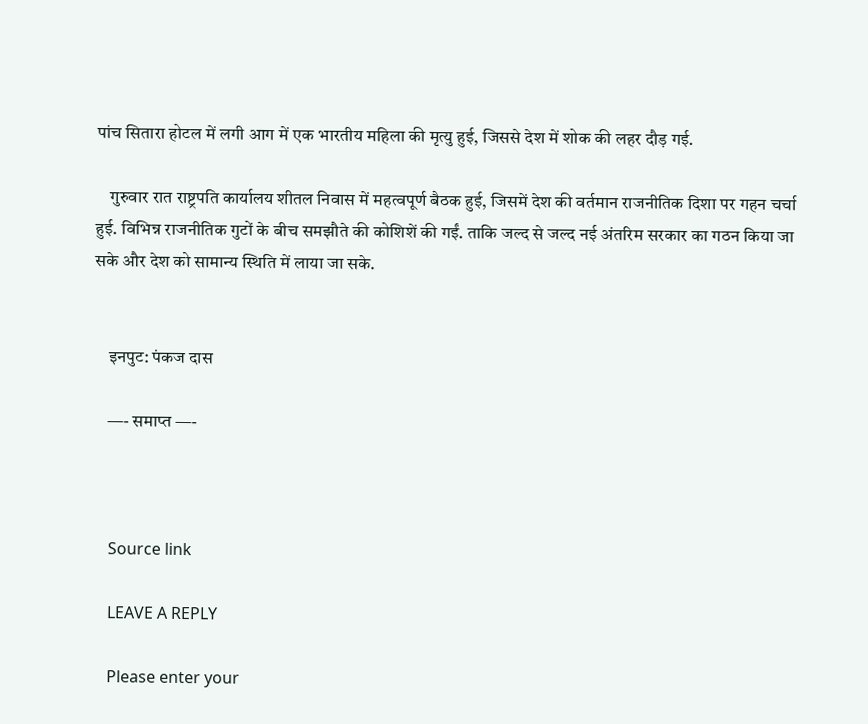पांच सितारा होटल में लगी आग में एक भारतीय महिला की मृत्यु हुई, जिससे देश में शोक की लहर दौड़ गई.

    गुरुवार रात राष्ट्रपति कार्यालय शीतल निवास में महत्वपूर्ण बैठक हुई, जिसमें देश की वर्तमान राजनीतिक दिशा पर गहन चर्चा हुई. विभिन्न राजनीतिक गुटों के बीच समझौते की कोशिशें की गईं. ताकि जल्द से जल्द नई अंतरिम सरकार का गठन किया जा सके और देश को सामान्य स्थिति में लाया जा सके.


    इनपुट: पंकज दास

    —- समाप्त —-



    Source link

    LEAVE A REPLY

    Please enter your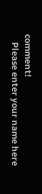comment!
    Please enter your name here